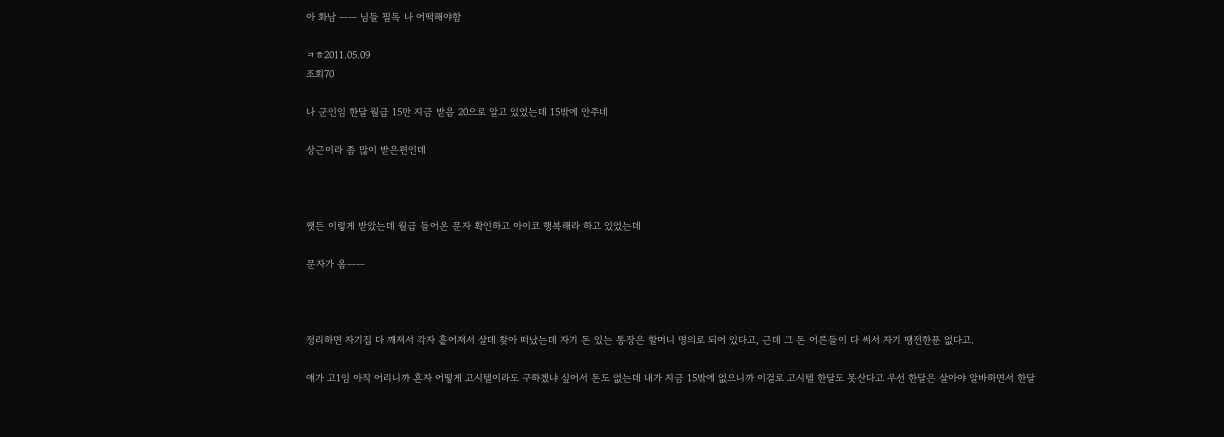아 화남 ㅡㅡ 님들 필독 나 어떡해야함

ㅋㅎ2011.05.09
조회70

나 군인임 한달 월급 15만 지금 받음 20으로 알고 있었는데 15밖에 안주네

상근이라 좀 많이 받은편인데



쨋든 이렇게 받았는데 월급 들어온 문자 확인하고 아이코 행복해라 하고 있었는데

문자가 옴ㅡㅡ



정리하면 자기집 다 깨져서 각자 흩어져서 살데 찾아 떠났는데 자기 돈 있는 통장은 할머니 명의로 되어 있다고, 근데 그 돈 어른들이 다 써서 자기 땡전한푼 없다고.

얘가 고1임 아직 어리니까 혼자 어떻게 고시텔이라도 구하겠냐 싶어서 돈도 없는데 내가 지금 15밖에 없으니까 이걸로 고시텔 한달도 못산다고 우선 한달은 살아야 알바하면서 한달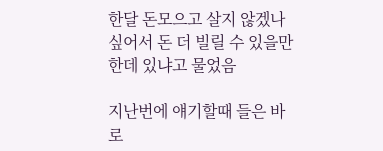한달 돈모으고 살지 않겠나 싶어서 돈 더 빌릴 수 있을만한데 있냐고 물었음

지난번에 얘기할때 들은 바로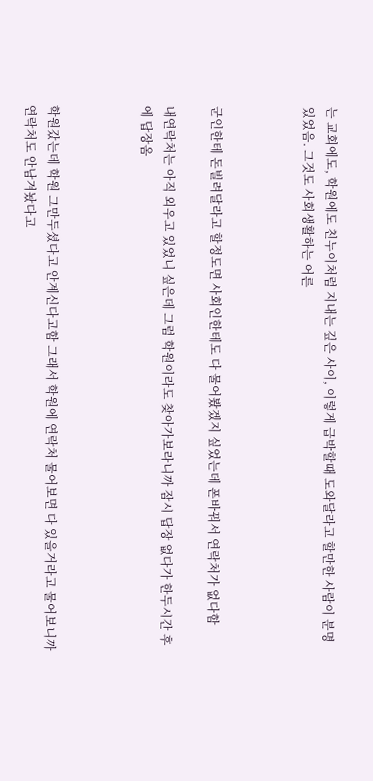는 교회에도, 학원에도 친누이처럼 지내는 깊은 사이, 이렇게 급박할때 도와달라고 할만한 사람이 분명 있었음. 그것도 사회생활하는 어른



군인한테 돈빌려달라고 할정도면 사회인한테도 다 물어봤겠지 싶었는데 폰바꿔서 연락처가 없다함

내연락처는 아직 외우고 있었니 싶은데 그럼 학원이라도 찾아가보라니까 잠시 답장 없다가 한두시간 후에 답장옴



학원갔는데 학원 그만두셨다고 안계신다고함 그래서 학원에 연락처 물어보면 다 있을거라고 물어보니까 연락처도 안남겨놨다고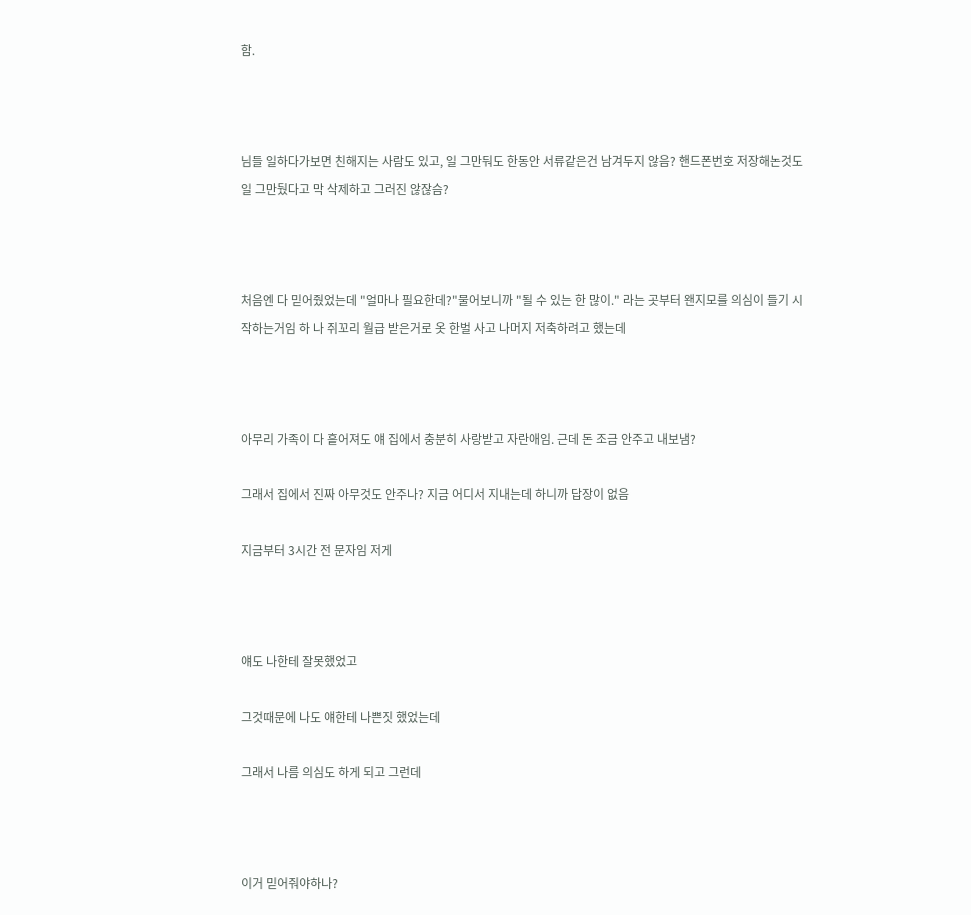함.



님들 일하다가보면 친해지는 사람도 있고, 일 그만둬도 한동안 서류같은건 남겨두지 않음? 핸드폰번호 저장해논것도 일 그만뒀다고 막 삭제하고 그러진 않잖슴?



처음엔 다 믿어줬었는데 "얼마나 필요한데?"물어보니까 "될 수 있는 한 많이." 라는 곳부터 왠지모를 의심이 들기 시작하는거임 하 나 쥐꼬리 월급 받은거로 옷 한벌 사고 나머지 저축하려고 했는데



아무리 가족이 다 흩어져도 얘 집에서 충분히 사랑받고 자란애임. 근데 돈 조금 안주고 내보냄?

그래서 집에서 진짜 아무것도 안주나? 지금 어디서 지내는데 하니까 답장이 없음

지금부터 3시간 전 문자임 저게



얘도 나한테 잘못했었고

그것때문에 나도 얘한테 나쁜짓 했었는데

그래서 나름 의심도 하게 되고 그런데



이거 믿어줘야하나?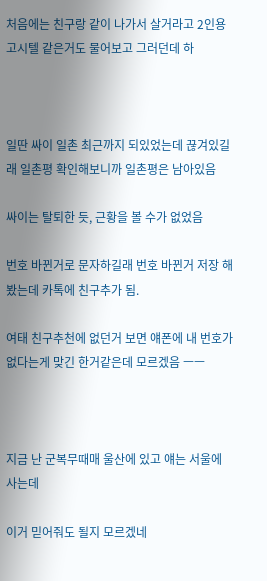처음에는 친구랑 같이 나가서 살거라고 2인용 고시텔 같은거도 물어보고 그러던데 하



일딴 싸이 일촌 최근까지 되있었는데 끊겨있길래 일촌평 확인해보니까 일촌평은 남아있음

싸이는 탈퇴한 듯, 근황을 볼 수가 없었음

번호 바뀐거로 문자하길래 번호 바뀐거 저장 해봤는데 카톡에 친구추가 됨.

여태 친구추천에 없던거 보면 얘폰에 내 번호가 없다는게 맞긴 한거같은데 모르겠음 ㅡㅡ



지금 난 군복무때매 울산에 있고 얘는 서울에 사는데

이거 믿어줘도 될지 모르겠네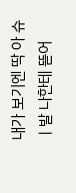내가 보기엔 딱 아 슈ㅣ발 나한테 뜯어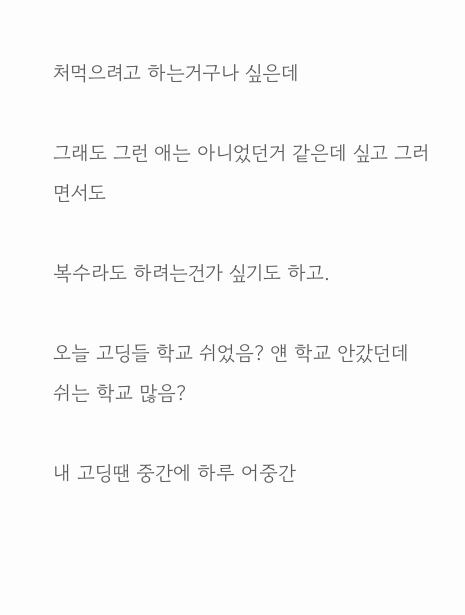처먹으려고 하는거구나 싶은데

그래도 그런 애는 아니었던거 같은데 싶고 그러면서도

복수라도 하려는건가 싶기도 하고.

오늘 고딩들 학교 쉬었음? 얜 학교 안갔던데 쉬는 학교 많음?

내 고딩땐 중간에 하루 어중간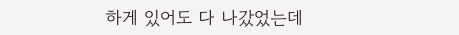하게 있어도 다 나갔었는데